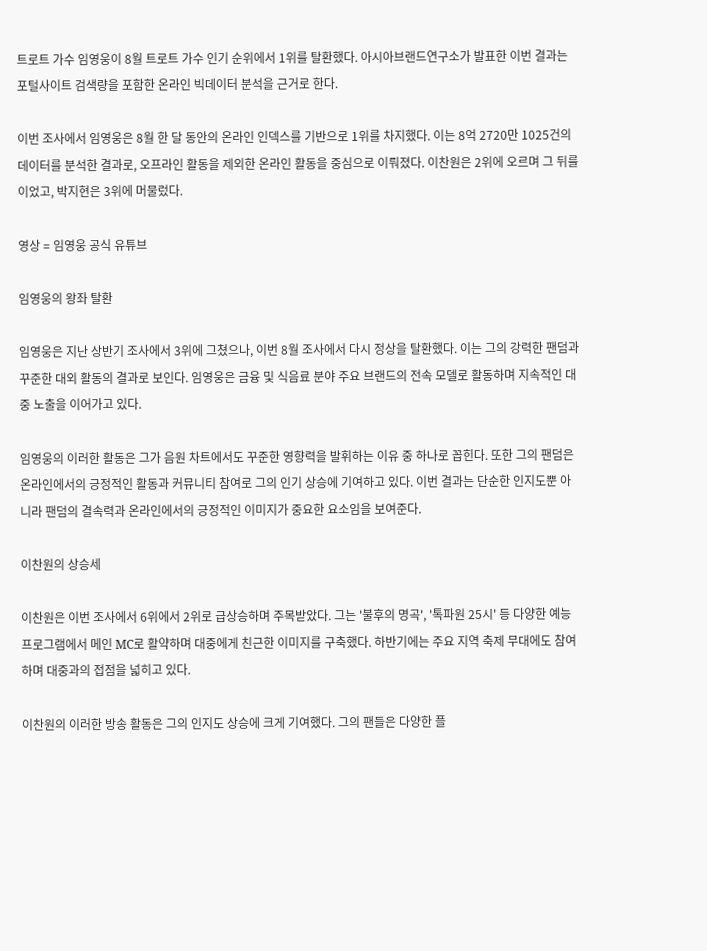트로트 가수 임영웅이 8월 트로트 가수 인기 순위에서 1위를 탈환했다. 아시아브랜드연구소가 발표한 이번 결과는 포털사이트 검색량을 포함한 온라인 빅데이터 분석을 근거로 한다.

이번 조사에서 임영웅은 8월 한 달 동안의 온라인 인덱스를 기반으로 1위를 차지했다. 이는 8억 2720만 1025건의 데이터를 분석한 결과로, 오프라인 활동을 제외한 온라인 활동을 중심으로 이뤄졌다. 이찬원은 2위에 오르며 그 뒤를 이었고, 박지현은 3위에 머물렀다.

영상 = 임영웅 공식 유튜브

임영웅의 왕좌 탈환

임영웅은 지난 상반기 조사에서 3위에 그쳤으나, 이번 8월 조사에서 다시 정상을 탈환했다. 이는 그의 강력한 팬덤과 꾸준한 대외 활동의 결과로 보인다. 임영웅은 금융 및 식음료 분야 주요 브랜드의 전속 모델로 활동하며 지속적인 대중 노출을 이어가고 있다.

임영웅의 이러한 활동은 그가 음원 차트에서도 꾸준한 영향력을 발휘하는 이유 중 하나로 꼽힌다. 또한 그의 팬덤은 온라인에서의 긍정적인 활동과 커뮤니티 참여로 그의 인기 상승에 기여하고 있다. 이번 결과는 단순한 인지도뿐 아니라 팬덤의 결속력과 온라인에서의 긍정적인 이미지가 중요한 요소임을 보여준다.

이찬원의 상승세

이찬원은 이번 조사에서 6위에서 2위로 급상승하며 주목받았다. 그는 '불후의 명곡', '톡파원 25시' 등 다양한 예능 프로그램에서 메인 MC로 활약하며 대중에게 친근한 이미지를 구축했다. 하반기에는 주요 지역 축제 무대에도 참여하며 대중과의 접점을 넓히고 있다.

이찬원의 이러한 방송 활동은 그의 인지도 상승에 크게 기여했다. 그의 팬들은 다양한 플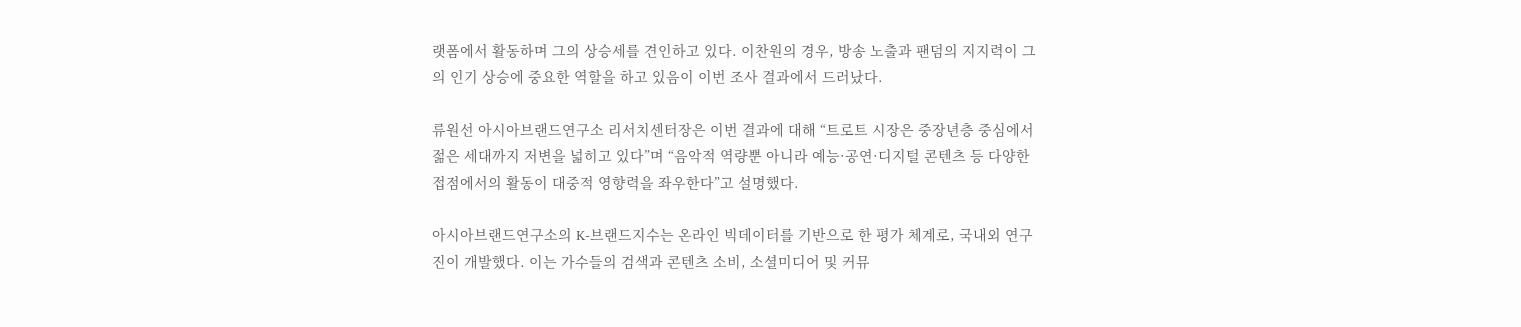랫폼에서 활동하며 그의 상승세를 견인하고 있다. 이찬원의 경우, 방송 노출과 팬덤의 지지력이 그의 인기 상승에 중요한 역할을 하고 있음이 이번 조사 결과에서 드러났다.

류원선 아시아브랜드연구소 리서치센터장은 이번 결과에 대해 “트로트 시장은 중장년층 중심에서 젊은 세대까지 저변을 넓히고 있다”며 “음악적 역량뿐 아니라 예능·공연·디지털 콘텐츠 등 다양한 접점에서의 활동이 대중적 영향력을 좌우한다”고 설명했다.

아시아브랜드연구소의 K-브랜드지수는 온라인 빅데이터를 기반으로 한 평가 체계로, 국내외 연구진이 개발했다. 이는 가수들의 검색과 콘텐츠 소비, 소셜미디어 및 커뮤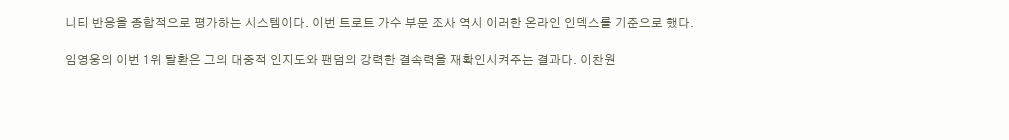니티 반응을 종합적으로 평가하는 시스템이다. 이번 트로트 가수 부문 조사 역시 이러한 온라인 인덱스를 기준으로 했다.

임영웅의 이번 1위 탈환은 그의 대중적 인지도와 팬덤의 강력한 결속력을 재확인시켜주는 결과다. 이찬원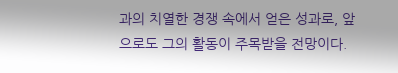과의 치열한 경쟁 속에서 얻은 성과로, 앞으로도 그의 활동이 주목받을 전망이다.